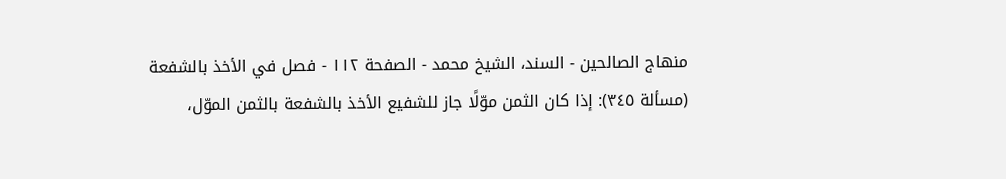منهاج الصالحين - السند، الشيخ محمد - الصفحة ١١٢ - فصل في الأخذ بالشفعة
(مسألة ٣٤٥): إذا كان الثمن موّلًا جاز للشفيع الأخذ بالشفعة بالثمن الموّل،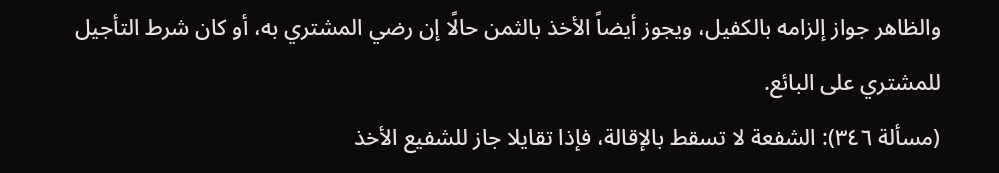والظاهر جواز إلزامه بالكفيل، ويجوز أيضاً الأخذ بالثمن حالًا إن رضي المشتري به، أو كان شرط التأجيل للمشتري على البائع.
(مسألة ٣٤٦): الشفعة لا تسقط بالإقالة، فإذا تقايلا جاز للشفيع الأخذ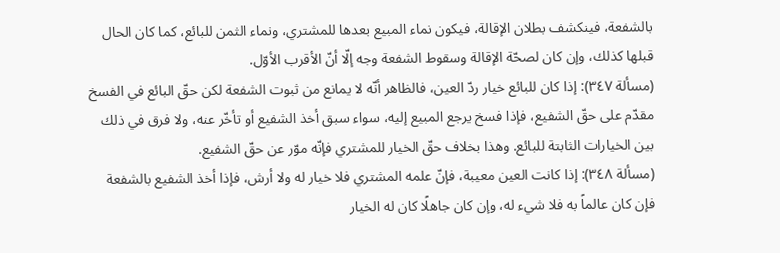بالشفعة، فينكشف بطلان الإقالة، فيكون نماء المبيع بعدها للمشتري، ونماء الثمن للبائع، كما كان الحال قبلها كذلك، وإن كان لصحّة الإقالة وسقوط الشفعة وجه إلّا أنّ الأقرب الأوّل.
(مسألة ٣٤٧): إذا كان للبائع خيار ردّ العين، فالظاهر أنّه لا يمانع من ثبوت الشفعة لكن حقّ البائع في الفسخ مقدّم على حقّ الشفيع، فإذا فسخ يرجع المبيع إليه، سواء سبق أخذ الشفيع أو تأخّر عنه، ولا فرق في ذلك بين الخيارات الثابتة للبائع. وهذا بخلاف حقّ الخيار للمشتري فإنّه موّر عن حقّ الشفيع.
(مسألة ٣٤٨): إذا كانت العين معيبة، فإنّ علمه المشتري فلا خيار له ولا أرش، فإذا أخذ الشفيع بالشفعة فإن كان عالماً به فلا شيء له، وإن كان جاهلًا كان له الخيار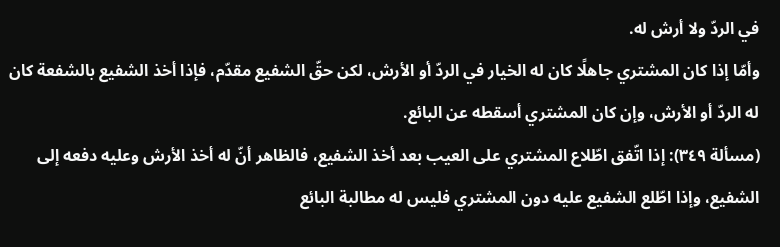في الردّ ولا أرش له.
وأمّا إذا كان المشتري جاهلًا كان له الخيار في الردّ أو الأرش، لكن حقّ الشفيع مقدّم، فإذا أخذ الشفيع بالشفعة كان له الردّ أو الأرش، وإن كان المشتري أسقطه عن البائع.
(مسألة ٣٤٩): إذا اتّفق اطّلاع المشتري على العيب بعد أخذ الشفيع، فالظاهر أنّ له أخذ الأرش وعليه دفعه إلى الشفيع، وإذا اطّلع الشفيع عليه دون المشتري فليس له مطالبة البائع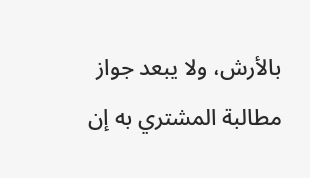بالأرش، ولا يبعد جواز مطالبة المشتري به إن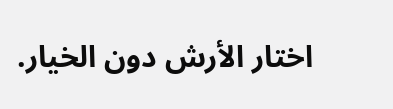اختار الأرش دون الخيار.